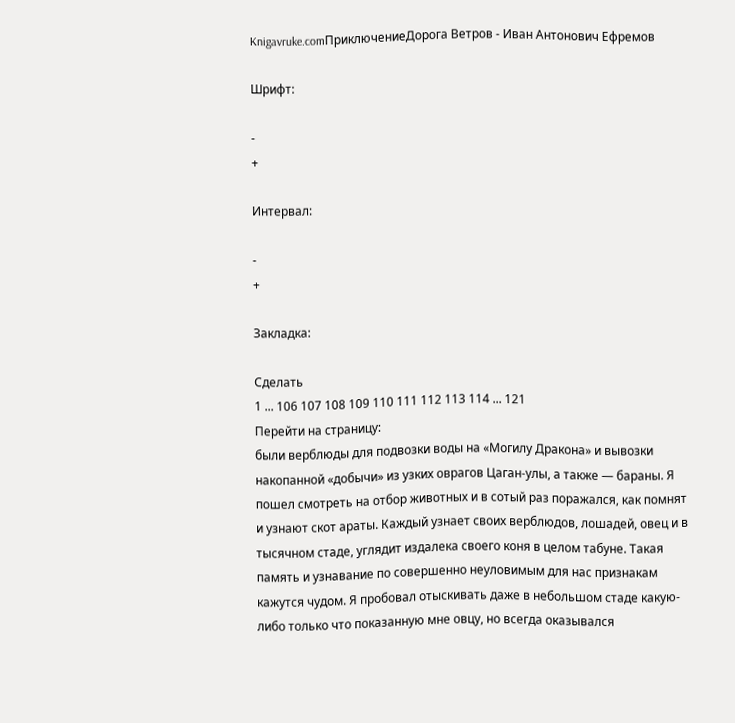Knigavruke.comПриключениеДорога Ветров - Иван Антонович Ефремов

Шрифт:

-
+

Интервал:

-
+

Закладка:

Сделать
1 ... 106 107 108 109 110 111 112 113 114 ... 121
Перейти на страницу:
были верблюды для подвозки воды на «Могилу Дракона» и вывозки накопанной «добычи» из узких оврагов Цаган-улы, а также — бараны. Я пошел смотреть на отбор животных и в сотый раз поражался, как помнят и узнают скот араты. Каждый узнает своих верблюдов, лошадей, овец и в тысячном стаде, углядит издалека своего коня в целом табуне. Такая память и узнавание по совершенно неуловимым для нас признакам кажутся чудом. Я пробовал отыскивать даже в небольшом стаде какую-либо только что показанную мне овцу, но всегда оказывался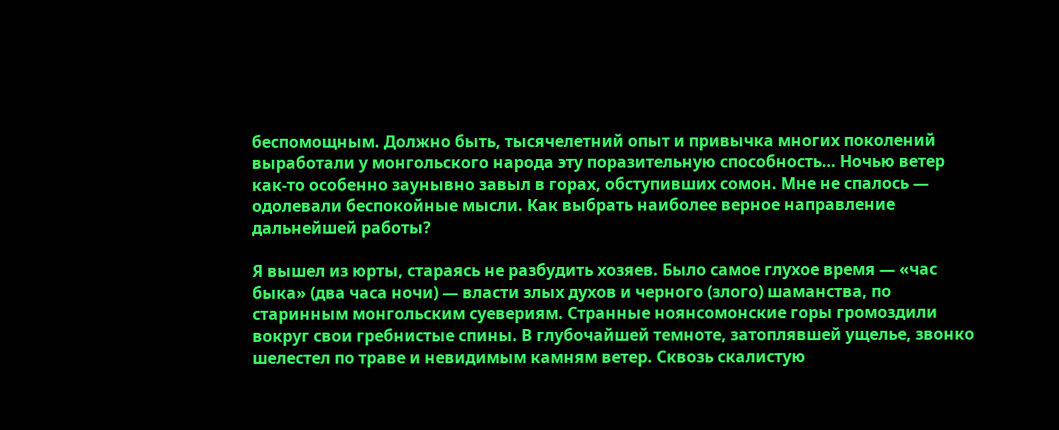беспомощным. Должно быть, тысячелетний опыт и привычка многих поколений выработали у монгольского народа эту поразительную способность… Ночью ветер как-то особенно заунывно завыл в горах, обступивших сомон. Мне не спалось — одолевали беспокойные мысли. Как выбрать наиболее верное направление дальнейшей работы?

Я вышел из юрты, стараясь не разбудить хозяев. Было самое глухое время — «час быка» (два часа ночи) — власти злых духов и черного (злого) шаманства, по старинным монгольским суевериям. Странные ноянсомонские горы громоздили вокруг свои гребнистые спины. В глубочайшей темноте, затоплявшей ущелье, звонко шелестел по траве и невидимым камням ветер. Сквозь скалистую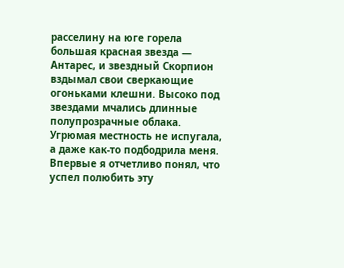расселину на юге горела большая красная звезда — Антарес, и звездный Скорпион вздымал свои сверкающие огоньками клешни. Высоко под звездами мчались длинные полупрозрачные облака. Угрюмая местность не испугала, а даже как-то подбодрила меня. Впервые я отчетливо понял, что успел полюбить эту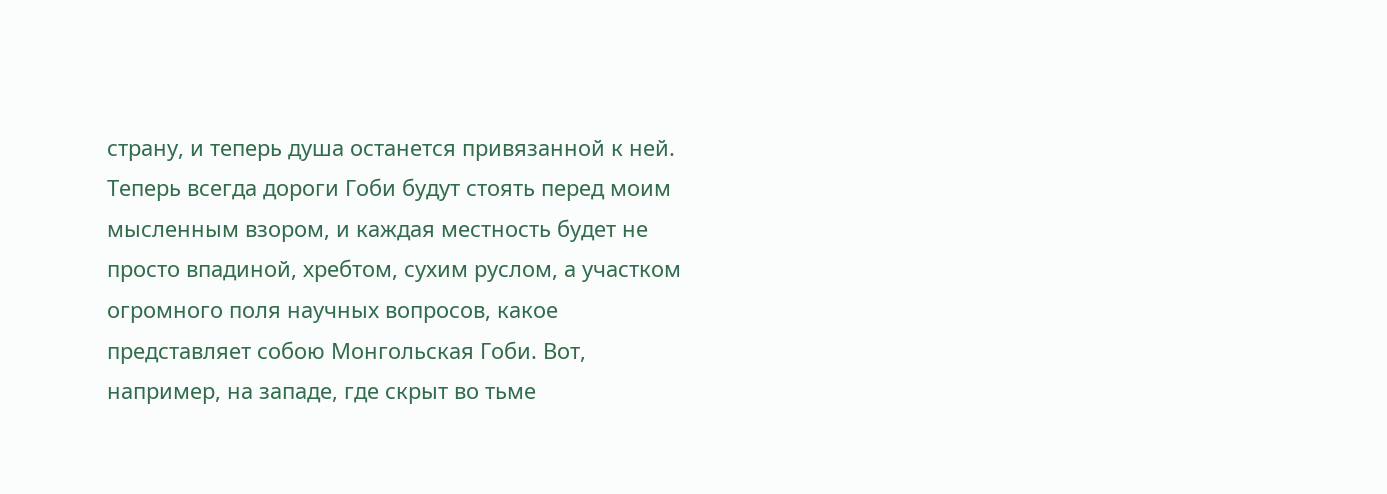страну, и теперь душа останется привязанной к ней. Теперь всегда дороги Гоби будут стоять перед моим мысленным взором, и каждая местность будет не просто впадиной, хребтом, сухим руслом, а участком огромного поля научных вопросов, какое представляет собою Монгольская Гоби. Вот, например, на западе, где скрыт во тьме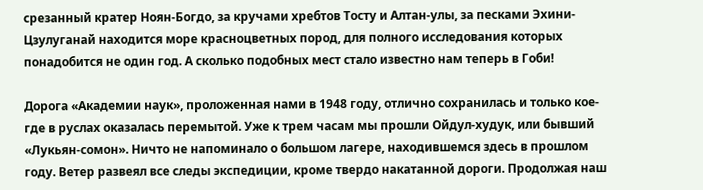срезанный кратер Ноян-Богдо, за кручами хребтов Тосту и Алтан-улы, за песками Эхини-Цзулуганай находится море красноцветных пород, для полного исследования которых понадобится не один год. А сколько подобных мест стало известно нам теперь в Гоби!

Дорога «Академии наук», проложенная нами в 1948 году, отлично сохранилась и только кое-где в руслах оказалась перемытой. Уже к трем часам мы прошли Ойдул-худук, или бывший «Лукьян-сомон». Ничто не напоминало о большом лагере, находившемся здесь в прошлом году. Ветер развеял все следы экспедиции, кроме твердо накатанной дороги. Продолжая наш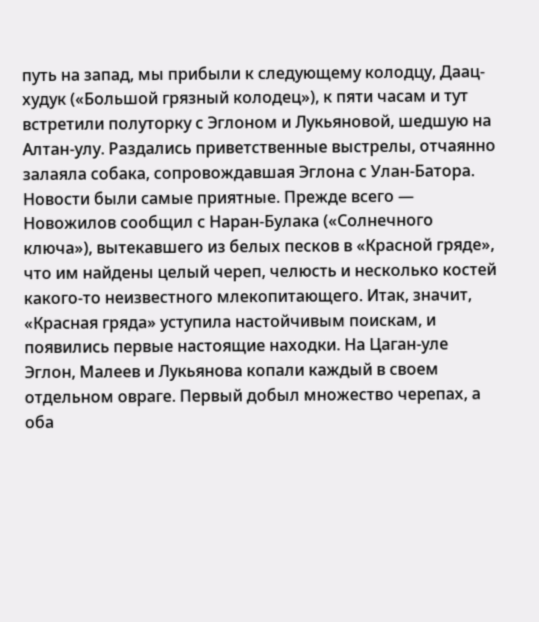путь на запад, мы прибыли к следующему колодцу, Даац-худук («Большой грязный колодец»), к пяти часам и тут встретили полуторку с Эглоном и Лукьяновой, шедшую на Алтан-улу. Раздались приветственные выстрелы, отчаянно залаяла собака, сопровождавшая Эглона с Улан-Батора. Новости были самые приятные. Прежде всего — Новожилов сообщил с Наран-Булака («Солнечного ключа»), вытекавшего из белых песков в «Красной гряде», что им найдены целый череп, челюсть и несколько костей какого-то неизвестного млекопитающего. Итак, значит, «Красная гряда» уступила настойчивым поискам, и появились первые настоящие находки. На Цаган-уле Эглон, Малеев и Лукьянова копали каждый в своем отдельном овраге. Первый добыл множество черепах, а оба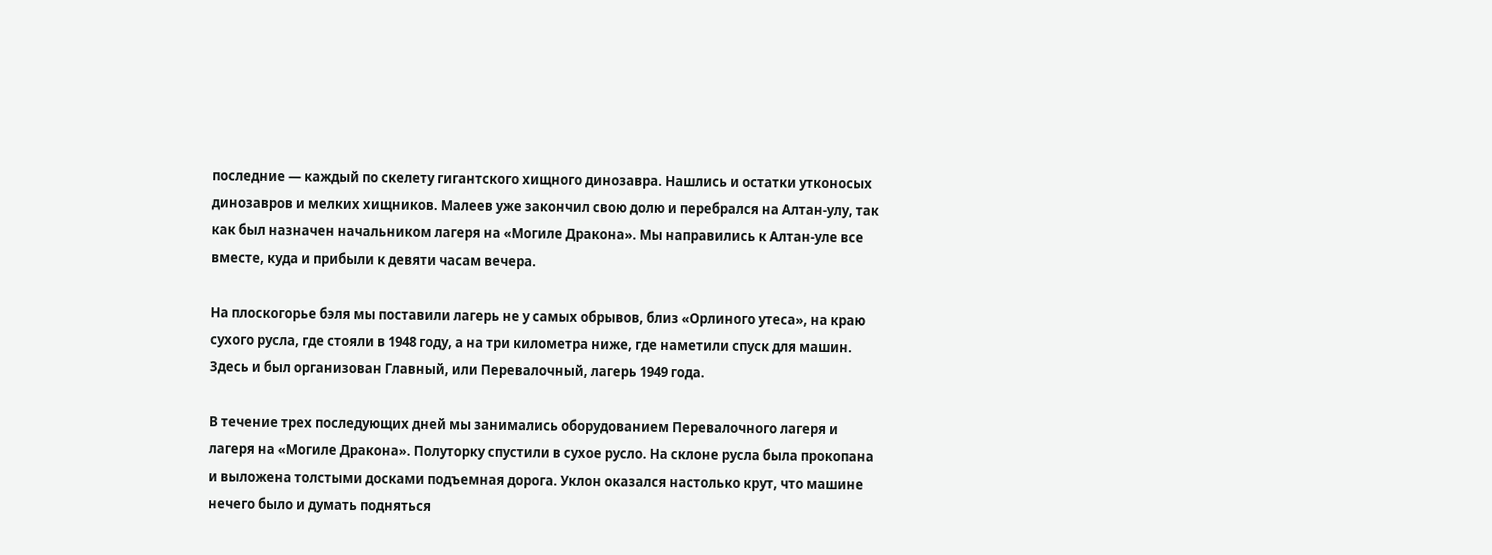последние — каждый по скелету гигантского хищного динозавра. Нашлись и остатки утконосых динозавров и мелких хищников. Малеев уже закончил свою долю и перебрался на Алтан-улу, так как был назначен начальником лагеря на «Могиле Дракона». Мы направились к Алтан-уле все вместе, куда и прибыли к девяти часам вечера.

На плоскогорье бэля мы поставили лагерь не у самых обрывов, близ «Орлиного утеса», на краю сухого русла, где стояли в 1948 году, а на три километра ниже, где наметили спуск для машин. Здесь и был организован Главный, или Перевалочный, лагерь 1949 года.

В течение трех последующих дней мы занимались оборудованием Перевалочного лагеря и лагеря на «Могиле Дракона». Полуторку спустили в сухое русло. На склоне русла была прокопана и выложена толстыми досками подъемная дорога. Уклон оказался настолько крут, что машине нечего было и думать подняться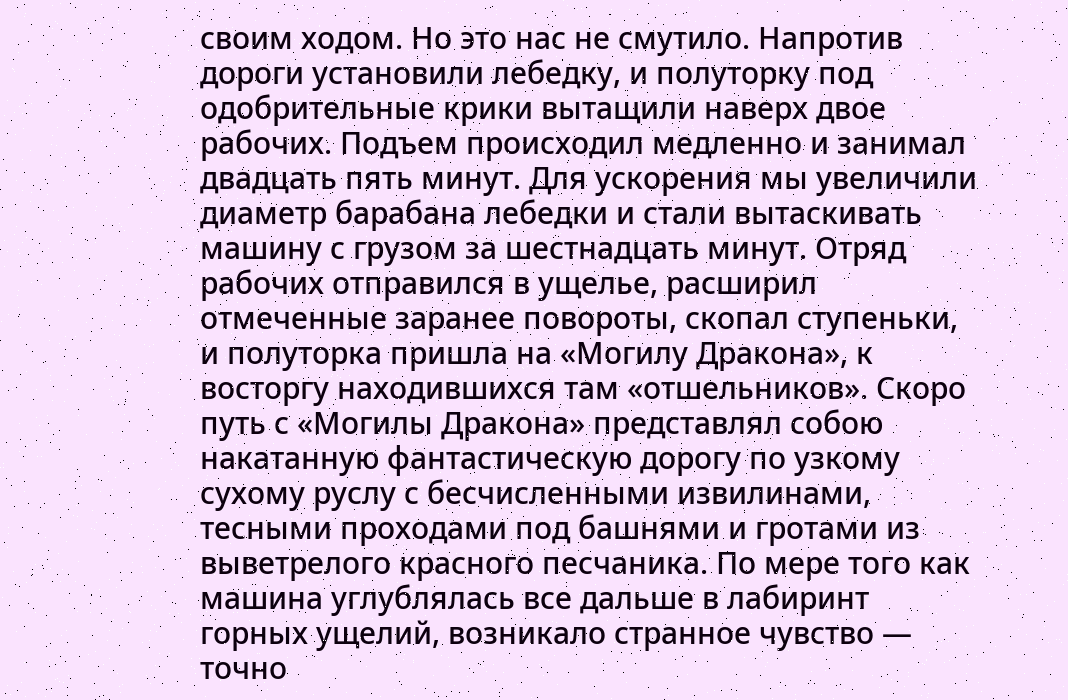своим ходом. Но это нас не смутило. Напротив дороги установили лебедку, и полуторку под одобрительные крики вытащили наверх двое рабочих. Подъем происходил медленно и занимал двадцать пять минут. Для ускорения мы увеличили диаметр барабана лебедки и стали вытаскивать машину с грузом за шестнадцать минут. Отряд рабочих отправился в ущелье, расширил отмеченные заранее повороты, скопал ступеньки, и полуторка пришла на «Могилу Дракона», к восторгу находившихся там «отшельников». Скоро путь с «Могилы Дракона» представлял собою накатанную фантастическую дорогу по узкому сухому руслу с бесчисленными извилинами, тесными проходами под башнями и гротами из выветрелого красного песчаника. По мере того как машина углублялась все дальше в лабиринт горных ущелий, возникало странное чувство — точно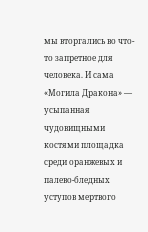мы вторгались во что-то запретное для человека. И сама «Могила Дракона» — усыпанная чудовищными костями площадка среди оранжевых и палево-бледных уступов мертвого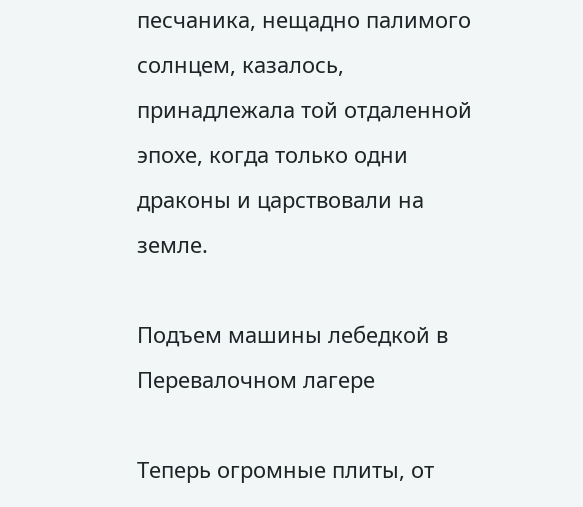песчаника, нещадно палимого солнцем, казалось, принадлежала той отдаленной эпохе, когда только одни драконы и царствовали на земле.

Подъем машины лебедкой в Перевалочном лагере

Теперь огромные плиты, от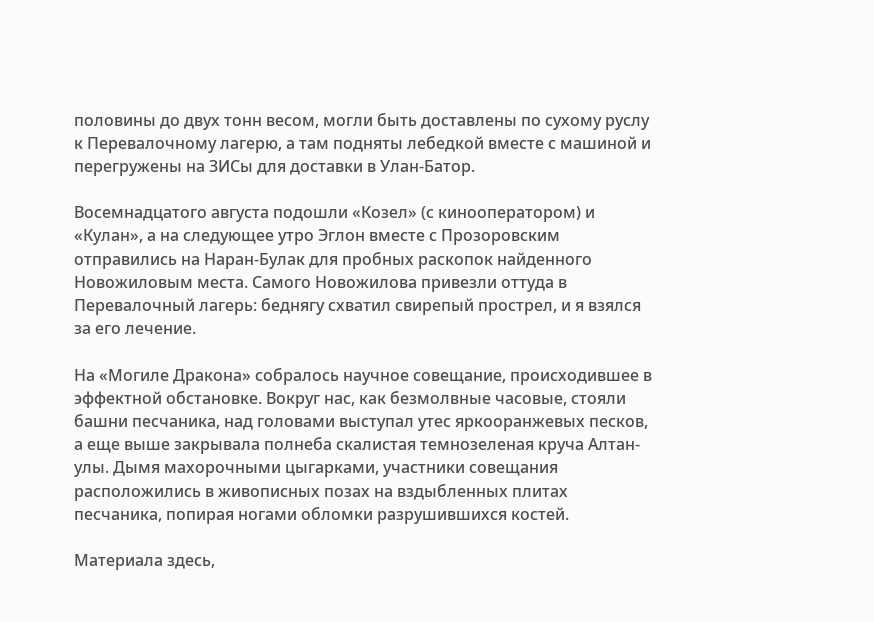половины до двух тонн весом, могли быть доставлены по сухому руслу к Перевалочному лагерю, а там подняты лебедкой вместе с машиной и перегружены на ЗИСы для доставки в Улан-Батор.

Восемнадцатого августа подошли «Козел» (с кинооператором) и «Кулан», а на следующее утро Эглон вместе с Прозоровским отправились на Наран-Булак для пробных раскопок найденного Новожиловым места. Самого Новожилова привезли оттуда в Перевалочный лагерь: беднягу схватил свирепый прострел, и я взялся за его лечение.

На «Могиле Дракона» собралось научное совещание, происходившее в эффектной обстановке. Вокруг нас, как безмолвные часовые, стояли башни песчаника, над головами выступал утес яркооранжевых песков, а еще выше закрывала полнеба скалистая темнозеленая круча Алтан-улы. Дымя махорочными цыгарками, участники совещания расположились в живописных позах на вздыбленных плитах песчаника, попирая ногами обломки разрушившихся костей.

Материала здесь,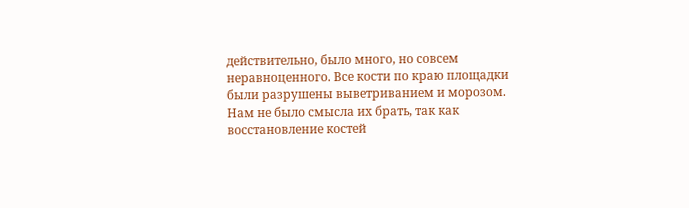действительно, было много, но совсем неравноценного. Все кости по краю площадки были разрушены выветриванием и морозом. Нам не было смысла их брать, так как восстановление костей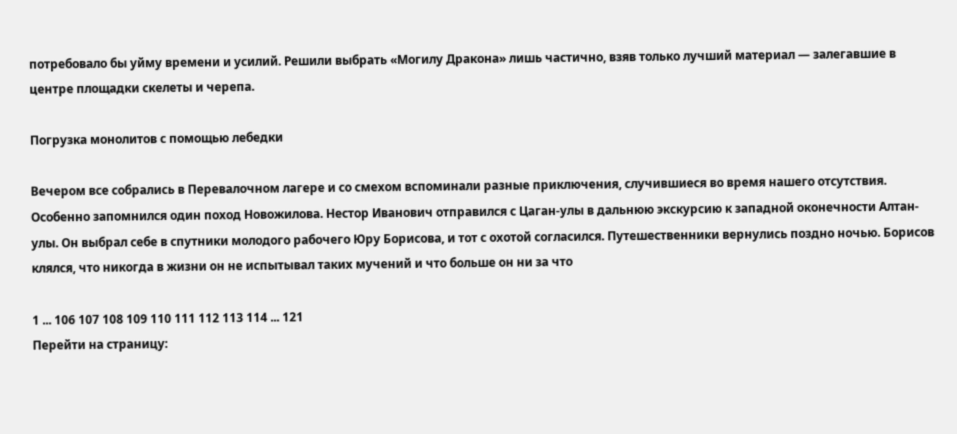потребовало бы уйму времени и усилий. Решили выбрать «Могилу Дракона» лишь частично, взяв только лучший материал — залегавшие в центре площадки скелеты и черепа.

Погрузка монолитов с помощью лебедки

Вечером все собрались в Перевалочном лагере и со смехом вспоминали разные приключения, случившиеся во время нашего отсутствия. Особенно запомнился один поход Новожилова. Нестор Иванович отправился с Цаган-улы в дальнюю экскурсию к западной оконечности Алтан-улы. Он выбрал себе в спутники молодого рабочего Юру Борисова, и тот с охотой согласился. Путешественники вернулись поздно ночью. Борисов клялся, что никогда в жизни он не испытывал таких мучений и что больше он ни за что

1 ... 106 107 108 109 110 111 112 113 114 ... 121
Перейти на страницу: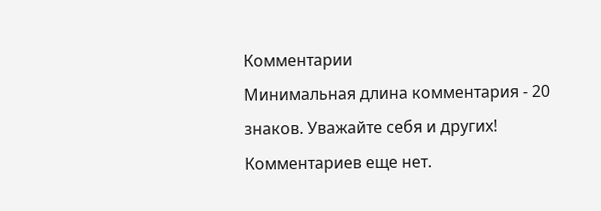Комментарии
Минимальная длина комментария - 20 знаков. Уважайте себя и других!
Комментариев еще нет.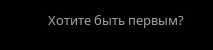Хотите быть первым?